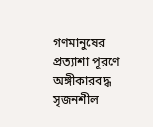গণমানুষের প্রত্যাশা পূরণে অঙ্গীকারবদ্ধ সৃজনশীল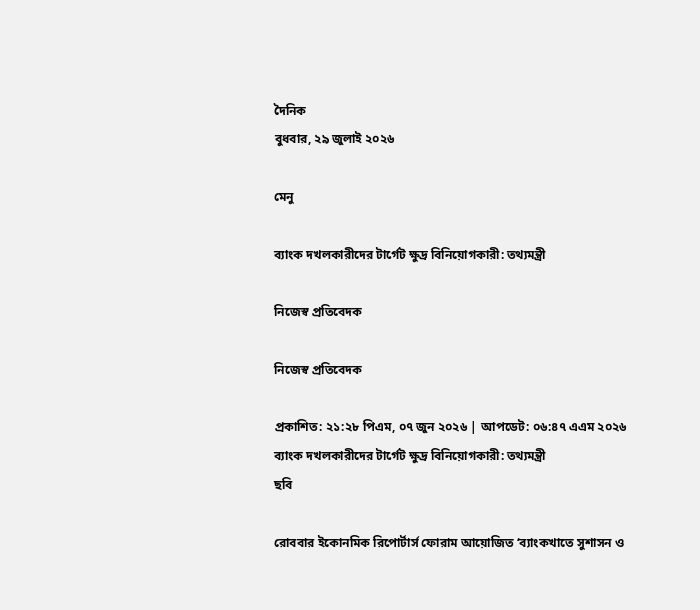দৈনিক
বুধবার, ২৯ জুলাই ২০২৬

মেনু

ব্যাংক দখলকারীদের টার্গেট ক্ষুদ্র বিনিয়োগকারী: তথ্যমন্ত্রী

নিজেস্ব প্রতিবেদক

নিজেস্ব প্রতিবেদক

প্রকাশিত: ২১:২৮ পিএম, ০৭ জুন ২০২৬ | আপডেট: ০৬:৪৭ এএম ২০২৬
ব্যাংক দখলকারীদের টার্গেট ক্ষুদ্র বিনিয়োগকারী: তথ্যমন্ত্রী
ছবি

রোববার ইকোনমিক রিপোর্টার্স ফোরাম আয়োজিত ‘ব্যাংকখাতে সুশাসন ও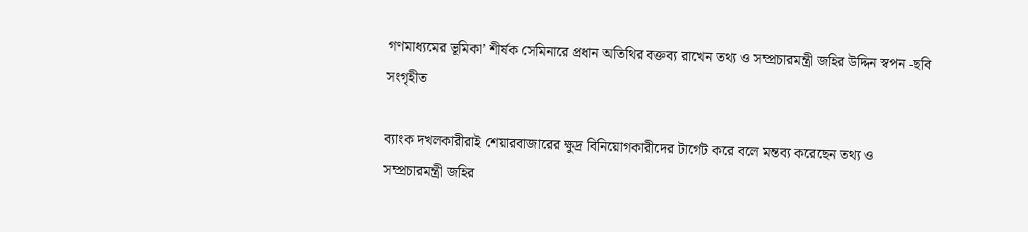গণমাধ্যমের ভূমিকা’ শীর্ষক সেমিনারে প্রধান অতিথির বক্তব্য রাখেন তথ্য ও সম্প্রচারমন্ত্রী জহির উদ্দিন স্বপন -ছবি সংগৃহীত

ব্যাংক দখলকারীরাই শেয়ারবাজারের ক্ষুদ্র বিনিয়োগকারীদের টার্গেট করে বলে মন্তব্য করেছেন তথ্য ও সম্প্রচারমন্ত্রী জহির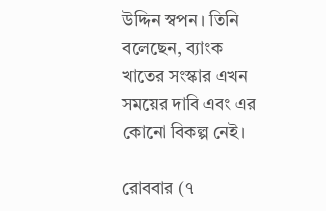উদ্দিন স্বপন। তিনি বলেছেন, ব্যাংক খাতের সংস্কার এখন সময়ের দাবি এবং এর কোনো বিকল্প নেই।

রোববার (৭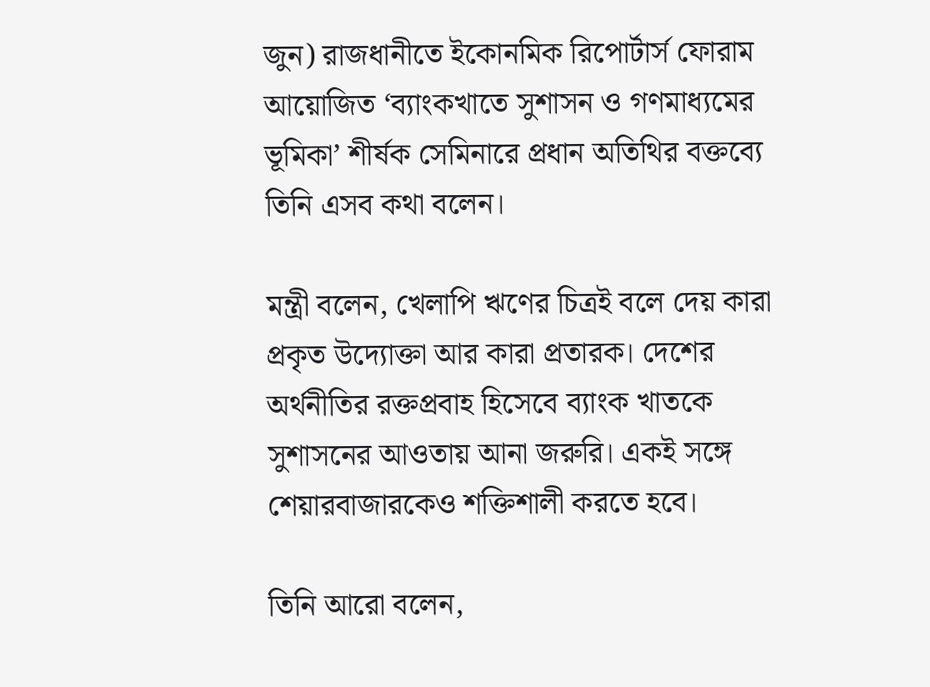জুন) রাজধানীতে ইকোনমিক রিপোর্টার্স ফোরাম আয়োজিত ‘ব্যাংকখাতে সুশাসন ও গণমাধ্যমের ভূমিকা’ শীর্ষক সেমিনারে প্রধান অতিথির বক্তব্যে তিনি এসব কথা বলেন।

মন্ত্রী বলেন, খেলাপি ঋণের চিত্রই বলে দেয় কারা প্রকৃত উদ্যোক্তা আর কারা প্রতারক। দেশের অর্থনীতির রক্তপ্রবাহ হিসেবে ব্যাংক খাতকে সুশাসনের আওতায় আনা জরুরি। একই সঙ্গে শেয়ারবাজারকেও শক্তিশালী করতে হবে।

তিনি আরো বলেন,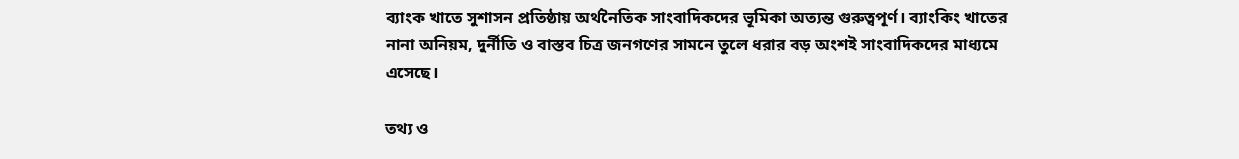ব্যাংক খাতে সুশাসন প্রতিষ্ঠায় অর্থনৈতিক সাংবাদিকদের ভূমিকা অত্যন্ত গুরুত্বপূর্ণ। ব্যাংকিং খাতের নানা অনিয়ম, দুর্নীতি ও বাস্তব চিত্র জনগণের সামনে তুলে ধরার বড় অংশই সাংবাদিকদের মাধ্যমে এসেছে।

তথ্য ও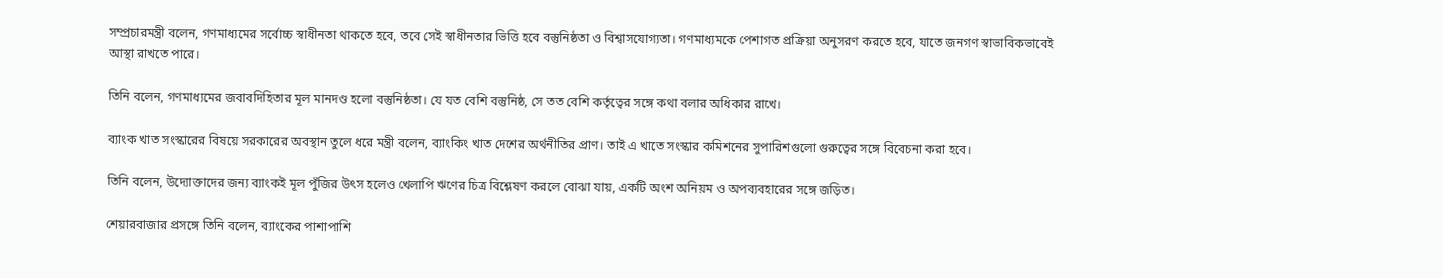সম্প্রচারমন্ত্রী বলেন, গণমাধ্যমের সর্বোচ্চ স্বাধীনতা থাকতে হবে, তবে সেই স্বাধীনতার ভিত্তি হবে বস্তুনিষ্ঠতা ও বিশ্বাসযোগ্যতা। গণমাধ্যমকে পেশাগত প্রক্রিয়া অনুসরণ করতে হবে, যাতে জনগণ স্বাভাবিকভাবেই আস্থা রাখতে পারে।

তিনি বলেন, গণমাধ্যমের জবাবদিহিতার মূল মানদণ্ড হলো বস্তুনিষ্ঠতা। যে যত বেশি বস্তুনিষ্ঠ, সে তত বেশি কর্তৃত্বের সঙ্গে কথা বলার অধিকার রাখে।

ব্যাংক খাত সংস্কারের বিষয়ে সরকারের অবস্থান তুলে ধরে মন্ত্রী বলেন, ব্যাংকিং খাত দেশের অর্থনীতির প্রাণ। তাই এ খাতে সংস্কার কমিশনের সুপারিশগুলো গুরুত্বের সঙ্গে বিবেচনা করা হবে।

তিনি বলেন, উদ্যোক্তাদের জন্য ব্যাংকই মূল পুঁজির উৎস হলেও খেলাপি ঋণের চিত্র বিশ্লেষণ করলে বোঝা যায়, একটি অংশ অনিয়ম ও অপব্যবহারের সঙ্গে জড়িত।

শেয়ারবাজার প্রসঙ্গে তিনি বলেন, ব্যাংকের পাশাপাশি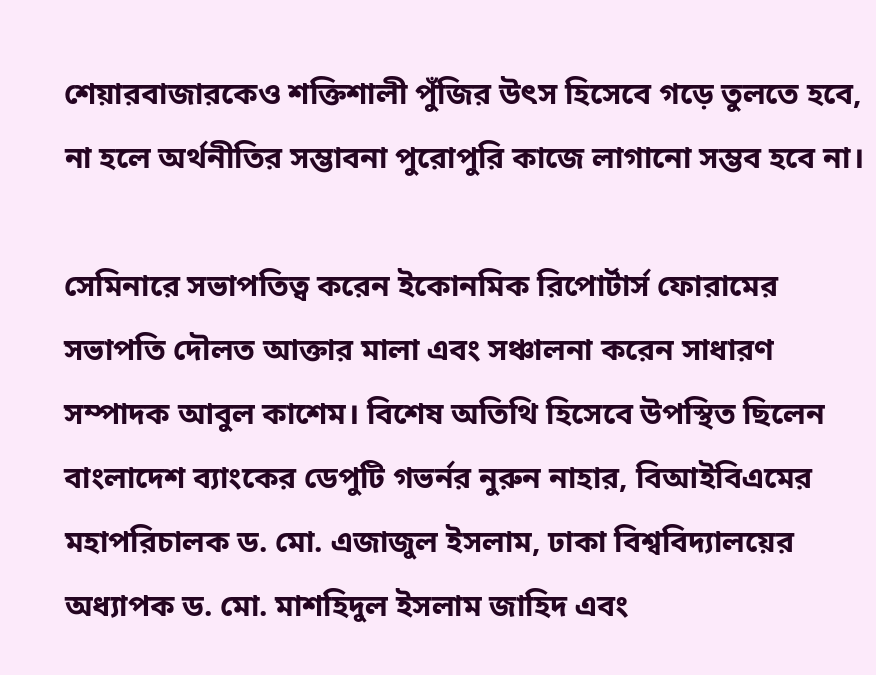শেয়ারবাজারকেও শক্তিশালী পুঁজির উৎস হিসেবে গড়ে তুলতে হবে, না হলে অর্থনীতির সম্ভাবনা পুরোপুরি কাজে লাগানো সম্ভব হবে না।

সেমিনারে সভাপতিত্ব করেন ইকোনমিক রিপোর্টার্স ফোরামের সভাপতি দৌলত আক্তার মালা এবং সঞ্চালনা করেন সাধারণ সম্পাদক আবুল কাশেম। বিশেষ অতিথি হিসেবে উপস্থিত ছিলেন বাংলাদেশ ব্যাংকের ডেপুটি গভর্নর নুরুন নাহার, বিআইবিএমের মহাপরিচালক ড. মো. এজাজুল ইসলাম, ঢাকা বিশ্ববিদ্যালয়ের অধ্যাপক ড. মো. মাশহিদুল ইসলাম জাহিদ এবং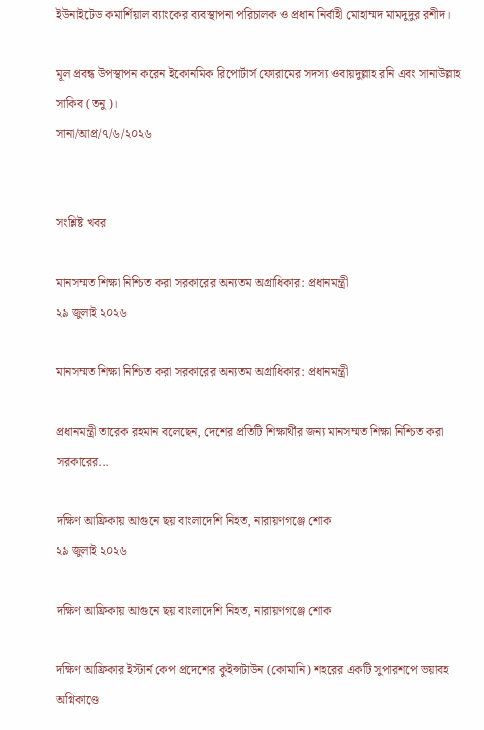ইউনাইটেড কমার্শিয়াল ব্যাংকের ব্যবস্থাপনা পরিচালক ও প্রধান নির্বাহী মোহাম্মদ মামদুদুর রশীদ।

মূল প্রবন্ধ উপস্থাপন করেন ইকোনমিক রিপোর্টার্স ফোরামের সদস্য ওবায়দুল্লাহ রনি এবং সানাউল্লাহ সাকিব (তনু)।
সানা/আপ্র/৭/৬/২০২৬


সংশ্লিষ্ট খবর

মানসম্মত শিক্ষা নিশ্চিত করা সরকারের অন্যতম অগ্রাধিকার: প্রধানমন্ত্রী
২৯ জুলাই ২০২৬

মানসম্মত শিক্ষা নিশ্চিত করা সরকারের অন্যতম অগ্রাধিকার: প্রধানমন্ত্রী

প্রধানমন্ত্রী তারেক রহমান বলেছেন, দেশের প্রতিটি শিক্ষার্থীর জন্য মানসম্মত শিক্ষা নিশ্চিত করা সরকারের...

দক্ষিণ আফ্রিকায় আগুনে ছয় বাংলাদেশি নিহত, নারায়ণগঞ্জে শোক
২৯ জুলাই ২০২৬

দক্ষিণ আফ্রিকায় আগুনে ছয় বাংলাদেশি নিহত, নারায়ণগঞ্জে শোক

দক্ষিণ আফ্রিকার ইস্টার্ন কেপ প্রদেশের কুইন্সটাউন (কোমানি) শহরের একটি সুপারশপে ভয়াবহ অগ্নিকাণ্ডে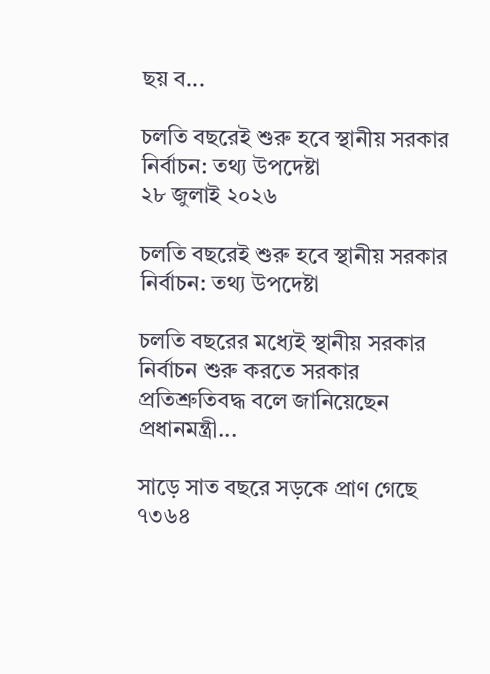ছয় ব...

চলতি বছরেই শুরু হবে স্থানীয় সরকার নির্বাচন: তথ্য উপদেষ্টা
২৮ জুলাই ২০২৬

চলতি বছরেই শুরু হবে স্থানীয় সরকার নির্বাচন: তথ্য উপদেষ্টা

চলতি বছরের মধ্যেই স্থানীয় সরকার নির্বাচন শুরু করতে সরকার প্রতিশ্রুতিবদ্ধ বলে জানিয়েছেন প্রধানমন্ত্রী...

সাড়ে সাত বছরে সড়কে প্রাণ গেছে ৭৩৬৪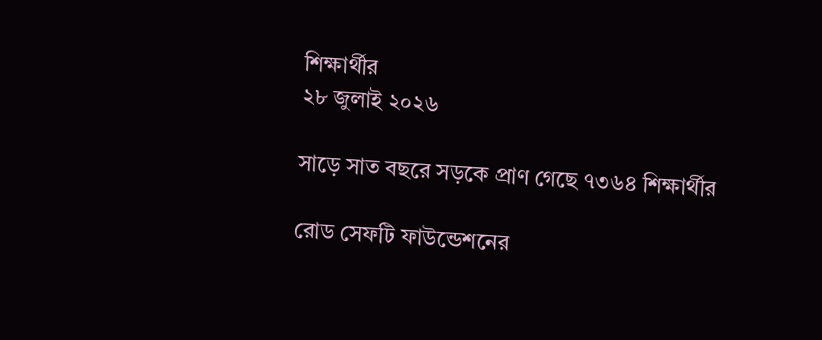শিক্ষার্থীর
২৮ জুলাই ২০২৬

সাড়ে সাত বছরে সড়কে প্রাণ গেছে ৭৩৬৪ শিক্ষার্থীর

রোড সেফটি ফাউন্ডেশনের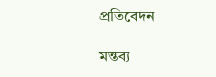প্রতিবেদন

মন্তব্য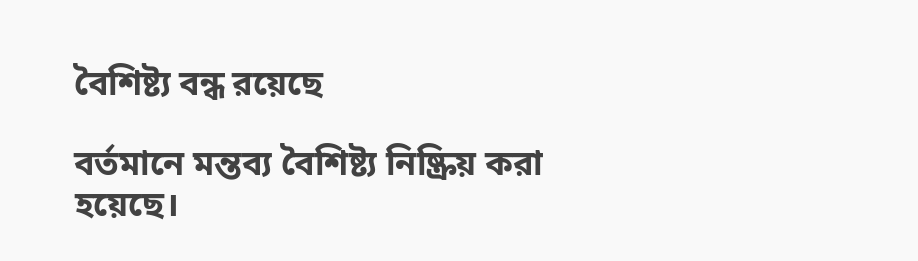বৈশিষ্ট্য বন্ধ রয়েছে

বর্তমানে মন্তব্য বৈশিষ্ট্য নিষ্ক্রিয় করা হয়েছে।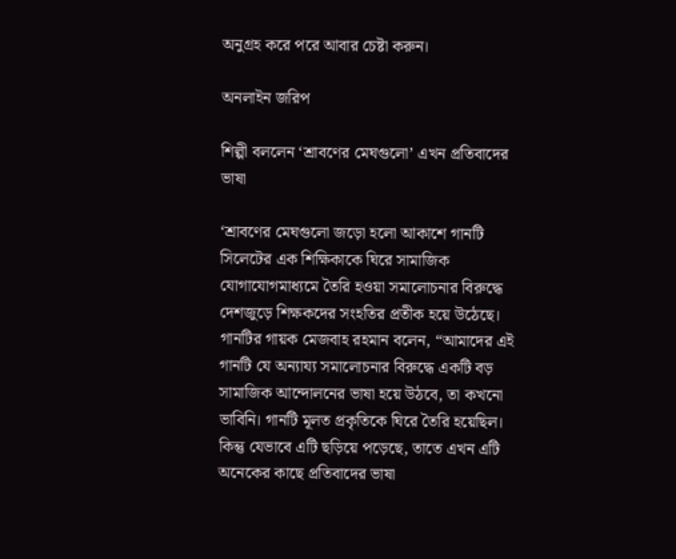অনুগ্রহ করে পরে আবার চেষ্টা করুন।

অনলাইন জরিপ

শিল্পী বললেন ‘শ্রাবণের মেঘগুলো’ এখন প্রতিবাদের ভাষা

‘শ্রাবণের মেঘগুলো জড়ো হলো আকাশে গানটি সিলেটের এক শিক্ষিকাকে ঘিরে সামাজিক যোগাযোগমাধ্যমে তৈরি হওয়া সমালোচনার বিরুদ্ধে দেশজুড়ে শিক্ষকদের সংহতির প্রতীক হয়ে উঠেছে। গানটির গায়ক মেজবাহ রহমান বলেন, “আমাদের এই গানটি যে অন্যায্য সমালোচনার বিরুদ্ধে একটি বড় সামাজিক আন্দোলনের ভাষা হয়ে উঠবে, তা কখনো ভাবিনি। গানটি মূলত প্রকৃতিকে ঘিরে তৈরি হয়েছিল। কিন্তু যেভাবে এটি ছড়িয়ে পড়েছে, তাতে এখন এটি অনেকের কাছে প্রতিবাদের ভাষা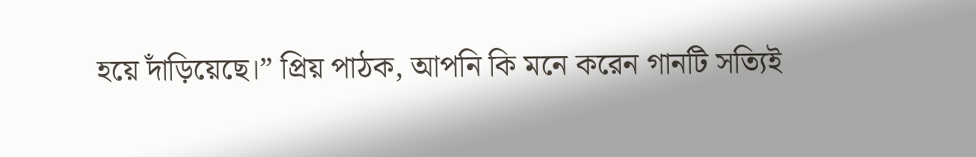হয়ে দাঁড়িয়েছে।” প্রিয় পাঠক, আপনি কি মনে করেন গানটি সত্যিই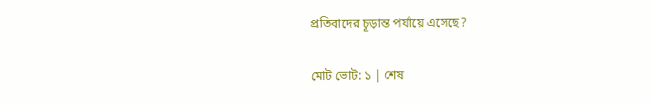প্রতিবাদের চূড়ান্ত পর্যায়ে এসেছে?

মোট ভোট: ১ | শেষ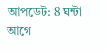আপডেট: 8 ঘন্টা আগে